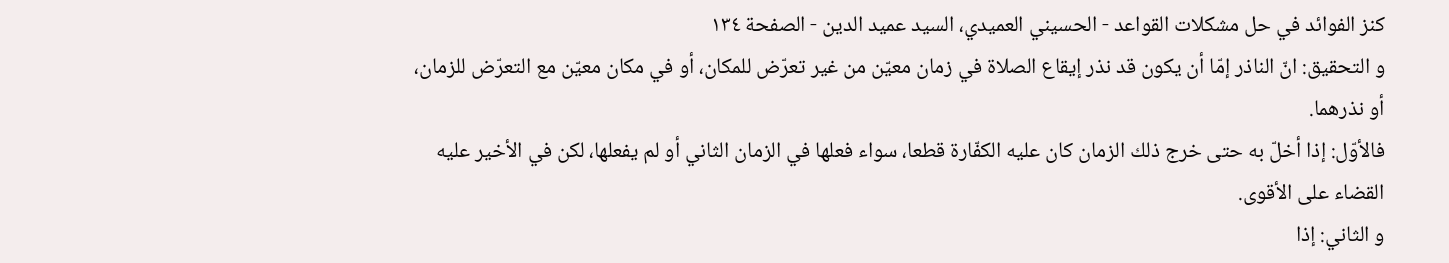كنز الفوائد في حل مشكلات القواعد - الحسيني العميدي، السيد عميد الدين - الصفحة ١٣٤
و التحقيق: انّ الناذر إمّا أن يكون قد نذر إيقاع الصلاة في زمان معيّن من غير تعرّض للمكان، أو في مكان معيّن مع التعرّض للزمان، أو نذرهما.
فالأوّل: إذا أخلّ به حتى خرج ذلك الزمان كان عليه الكفّارة قطعا، سواء فعلها في الزمان الثاني أو لم يفعلها، لكن في الأخير عليه القضاء على الأقوى.
و الثاني: إذا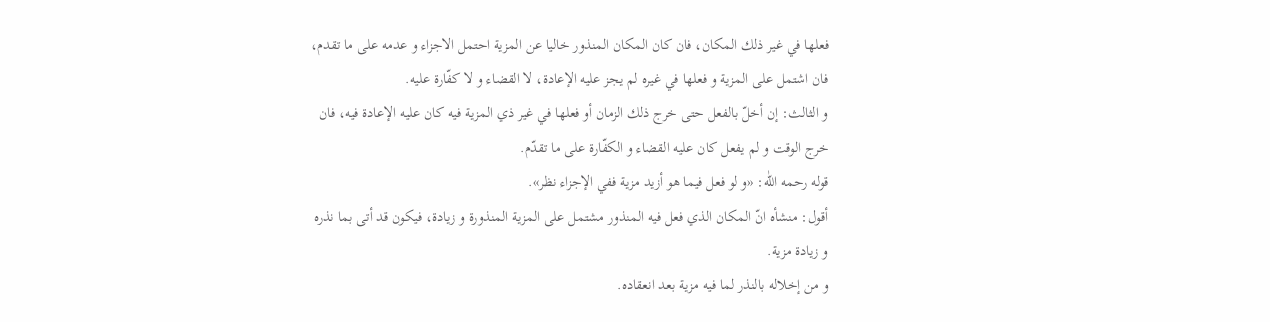فعلها في غير ذلك المكان، فان كان المكان المنذور خاليا عن المزية احتمل الاجزاء و عدمه على ما تقدم، فان اشتمل على المزية و فعلها في غيره لم يجز عليه الإعادة، لا القضاء و لا كفّارة عليه.
و الثالث: إن أخلّ بالفعل حتى خرج ذلك الزمان أو فعلها في غير ذي المزية فيه كان عليه الإعادة فيه، فان خرج الوقت و لم يفعل كان عليه القضاء و الكفّارة على ما تقدّم.
قوله رحمه اللّٰه: «و لو فعل فيما هو أزيد مزية ففي الإجزاء نظر».
أقول: منشأه انّ المكان الذي فعل فيه المنذور مشتمل على المزية المنذورة و زيادة، فيكون قد أتى بما نذره و زيادة مزية.
و من إخلاله بالنذر لما فيه مزية بعد انعقاده.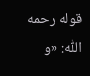قوله رحمه اللّٰه: «و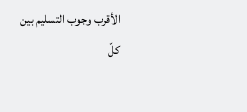الأقرب وجوب التسليم بين كلّ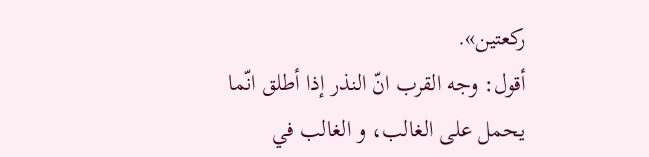ركعتين».
أقول: وجه القرب انّ النذر إذا أطلق انّما يحمل على الغالب، و الغالب في